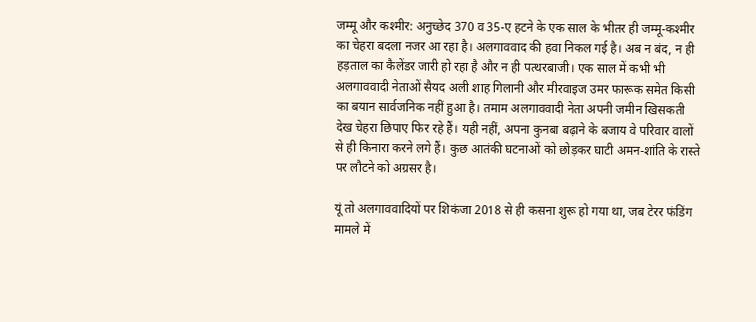जम्मू और कश्मीर: अनुच्छेद 370 व 35-ए हटने के एक साल के भीतर ही जम्मू-कश्मीर का चेहरा बदला नजर आ रहा है। अलगाववाद की हवा निकल गई है। अब न बंद, न ही हड़ताल का कैलेंडर जारी हो रहा है और न ही पत्थरबाजी। एक साल में कभी भी अलगाववादी नेताओं सैयद अली शाह गिलानी और मीरवाइज उमर फारूक समेत किसी का बयान सार्वजनिक नहीं हुआ है। तमाम अलगाववादी नेता अपनी जमीन खिसकती देख चेहरा छिपाए फिर रहे हैं। यही नहीं, अपना कुनबा बढ़ाने के बजाय वे परिवार वालों से ही किनारा करने लगे हैं। कुछ आतंकी घटनाओं को छोड़कर घाटी अमन-शांति के रास्ते पर लौटने को अग्रसर है।

यूं तो अलगाववादियों पर शिकंजा 2018 से ही कसना शुरू हो गया था, जब टेरर फंडिंग मामले में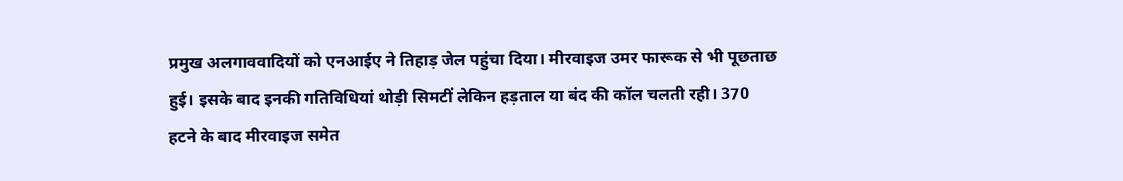प्रमुख अलगाववादियों को एनआईए ने तिहाड़ जेल पहुंचा दिया। मीरवाइज उमर फारूक से भी पूछताछ हुई। इसके बाद इनकी गतिविधियां थोड़ी सिमटीं लेकिन हड़ताल या बंद की कॉल चलती रही। 370 हटने के बाद मीरवाइज समेत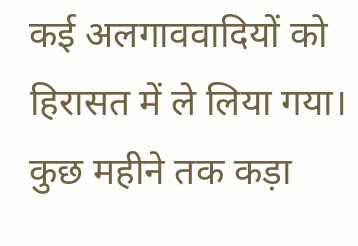कई अलगाववादियों को हिरासत में ले लिया गया। कुछ महीने तक कड़ा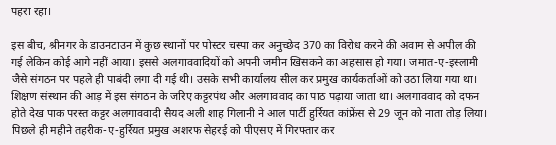पहरा रहा।

इस बीच, श्रीनगर के डाउनटाउन में कुछ स्थानों पर पोस्टर चस्पा कर अनुच्छेद 370 का विरोध करने की अवाम से अपील की गई लेकिन कोई आगे नहीं आया। इससे अलगाववादियों को अपनी जमीन खिसकने का अहसास हो गया। जमात-ए-इस्लामी जैसे संगठन पर पहले ही पाबंदी लगा दी गई थी। उसके सभी कार्यालय सील कर प्रमुख कार्यकर्ताओं को उठा लिया गया था। शिक्षण संस्थान की आड़ में इस संगठन के जरिए कट्टरपंथ और अलगाववाद का पाठ पढ़ाया जाता था। अलगाववाद को दफन होते देख पाक परस्त कट्टर अलगाववादी सैयद अली शाह गिलानी ने आल पार्टी हुर्रियत कांफ्रेंस से 29 जून को नाता तोड़ लिया। पिछले ही महीने तहरीक-ए-हुर्रियत प्रमुख अशरफ सेहरई को पीएसए में गिरफ्तार कर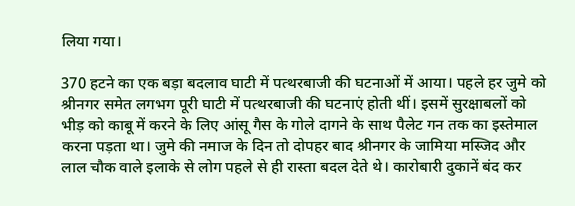लिया गया।

370 हटने का एक बड़ा बदलाव घाटी में पत्थरबाजी की घटनाओं में आया। पहले हर जुमे को श्रीनगर समेत लगभग पूरी घाटी में पत्थरबाजी की घटनाएं होती थीं। इसमें सुरक्षाबलों को भीड़ को काबू में करने के लिए आंसू गैस के गोले दागने के साथ पैलेट गन तक का इस्तेमाल करना पड़ता था। जुमे की नमाज के दिन तो दोपहर बाद श्रीनगर के जामिया मस्जिद और लाल चौक वाले इलाके से लोग पहले से ही रास्ता बदल देते थे। कारोबारी दुकानें बंद कर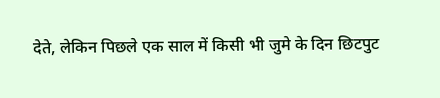देते, लेकिन पिछले एक साल में किसी भी जुमे के दिन छिटपुट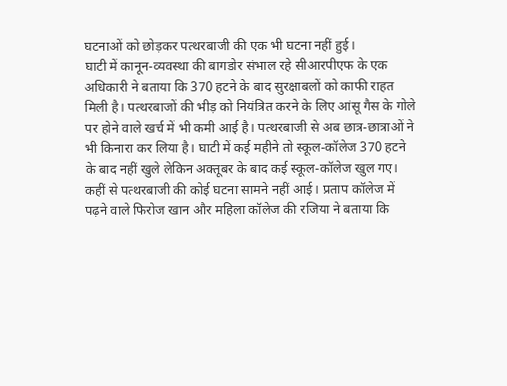घटनाओं को छोड़कर पत्थरबाजी की एक भी घटना नहीं हुई।
घाटी में कानून-व्यवस्था की बागडोर संभाल रहे सीआरपीएफ के एक अधिकारी ने बताया कि 370 हटने के बाद सुरक्षाबलों को काफी राहत मिली है। पत्थरबाजों की भीड़ को नियंत्रित करने के लिए आंसू गैस के गोले पर होने वाले खर्च में भी कमी आई है। पत्थरबाजी से अब छात्र-छात्राओं ने भी किनारा कर लिया है। घाटी में कई महीने तो स्कूल-कॉलेज 370 हटने के बाद नहीं खुले लेकिन अक्तूबर के बाद कई स्कूल-कॉलेज खुल गए। कहीं से पत्थरबाजी की कोई घटना सामने नहीं आई। प्रताप कॉलेज में पढ़ने वाले फिरोज खान और महिला कॉलेज की रजिया ने बताया कि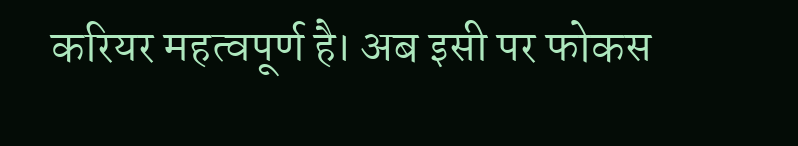करियर महत्वपूर्ण है। अब इसी पर फोकस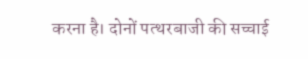करना है। दोनों पत्थरबाजी की सच्चाई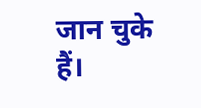जान चुके हैं।